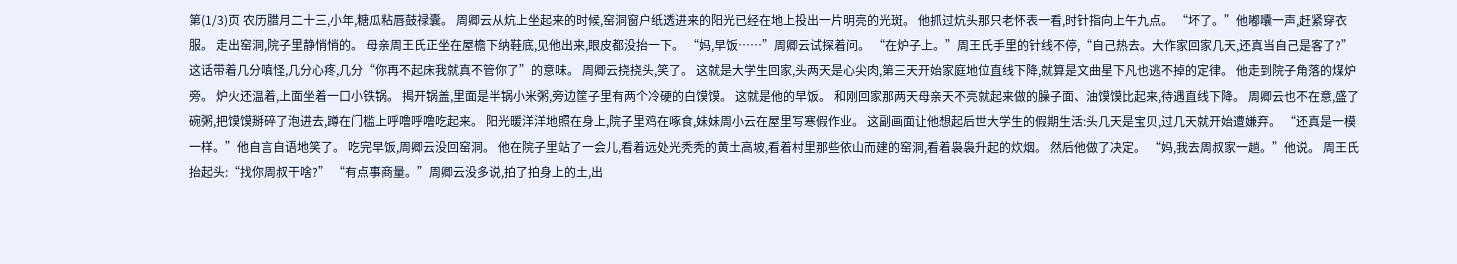第(1/3)页 农历腊月二十三,小年,糖瓜粘唇鼓禄囊。 周卿云从炕上坐起来的时候,窑洞窗户纸透进来的阳光已经在地上投出一片明亮的光斑。 他抓过炕头那只老怀表一看,时针指向上午九点。 “坏了。”他嘟囔一声,赶紧穿衣服。 走出窑洞,院子里静悄悄的。 母亲周王氏正坐在屋檐下纳鞋底,见他出来,眼皮都没抬一下。 “妈,早饭……”周卿云试探着问。 “在炉子上。”周王氏手里的针线不停,“自己热去。大作家回家几天,还真当自己是客了?” 这话带着几分嗔怪,几分心疼,几分“你再不起床我就真不管你了”的意味。 周卿云挠挠头,笑了。 这就是大学生回家,头两天是心尖肉,第三天开始家庭地位直线下降,就算是文曲星下凡也逃不掉的定律。 他走到院子角落的煤炉旁。 炉火还温着,上面坐着一口小铁锅。 揭开锅盖,里面是半锅小米粥,旁边筐子里有两个冷硬的白馍馍。 这就是他的早饭。 和刚回家那两天母亲天不亮就起来做的臊子面、油馍馍比起来,待遇直线下降。 周卿云也不在意,盛了碗粥,把馍馍掰碎了泡进去,蹲在门槛上呼噜呼噜吃起来。 阳光暖洋洋地照在身上,院子里鸡在啄食,妹妹周小云在屋里写寒假作业。 这副画面让他想起后世大学生的假期生活:头几天是宝贝,过几天就开始遭嫌弃。 “还真是一模一样。”他自言自语地笑了。 吃完早饭,周卿云没回窑洞。 他在院子里站了一会儿,看着远处光秃秃的黄土高坡,看着村里那些依山而建的窑洞,看着袅袅升起的炊烟。 然后他做了决定。 “妈,我去周叔家一趟。”他说。 周王氏抬起头:“找你周叔干啥?” “有点事商量。”周卿云没多说,拍了拍身上的土,出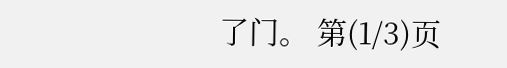了门。 第(1/3)页